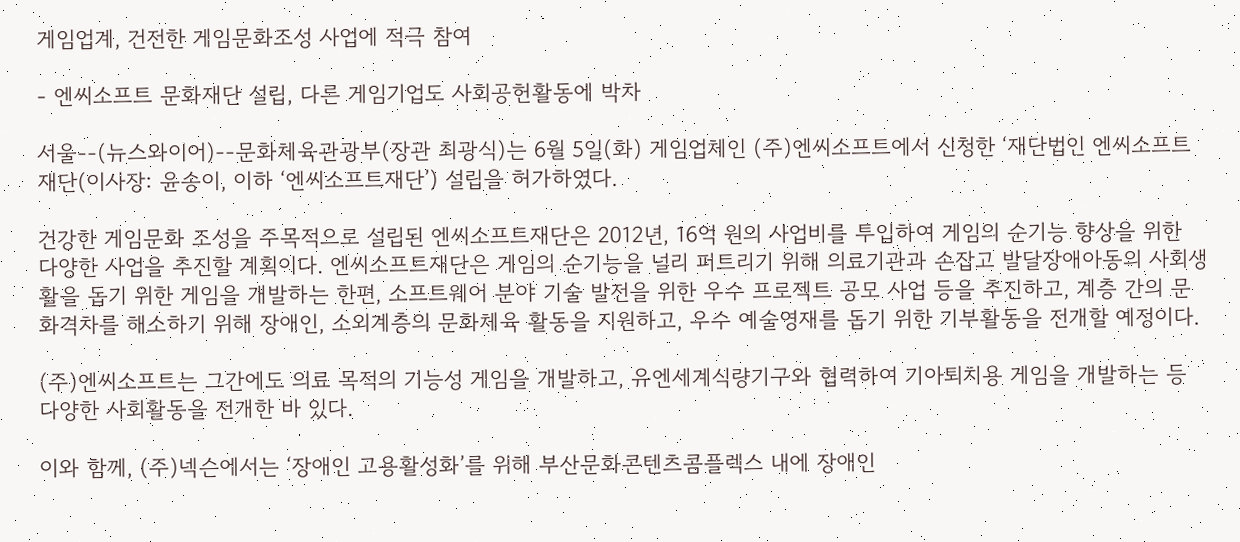게임업계, 건전한 게임문화조성 사업에 적극 참여

- 엔씨소프트 문화재단 설립, 다른 게임기업도 사회공헌활동에 박차

서울--(뉴스와이어)--문화체육관광부(장관 최광식)는 6월 5일(화) 게임업체인 (주)엔씨소프트에서 신청한 ‘재단법인 엔씨소프트재단(이사장: 윤송이, 이하 ‘엔씨소프트재단’) 설립을 허가하였다.

건강한 게임문화 조성을 주목적으로 설립된 엔씨소프트재단은 2012년, 16억 원의 사업비를 투입하여 게임의 순기능 향상을 위한 다양한 사업을 추진할 계획이다. 엔씨소프트재단은 게임의 순기능을 널리 퍼트리기 위해 의료기관과 손잡고 발달장애아동의 사회생활을 돕기 위한 게임을 개발하는 한편, 소프트웨어 분야 기술 발전을 위한 우수 프로젝트 공모 사업 등을 추진하고, 계층 간의 문화격차를 해소하기 위해 장애인, 소외계층의 문화체육 활동을 지원하고, 우수 예술영재를 돕기 위한 기부활동을 전개할 예정이다.

(주)엔씨소프트는 그간에도 의료 목적의 기능성 게임을 개발하고, 유엔세계식량기구와 협력하여 기아퇴치용 게임을 개발하는 등 다양한 사회활동을 전개한 바 있다.

이와 함께, (주)넥슨에서는 ‘장애인 고용활성화’를 위해 부산문화콘텐츠콤플렉스 내에 장애인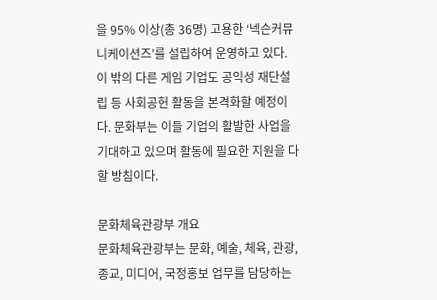을 95% 이상(총 36명) 고용한 ‘넥슨커뮤니케이션즈’를 설립하여 운영하고 있다. 이 밖의 다른 게임 기업도 공익성 재단설립 등 사회공헌 활동을 본격화할 예정이다. 문화부는 이들 기업의 활발한 사업을 기대하고 있으며 활동에 필요한 지원을 다할 방침이다.

문화체육관광부 개요
문화체육관광부는 문화, 예술, 체육, 관광, 종교, 미디어, 국정홍보 업무를 담당하는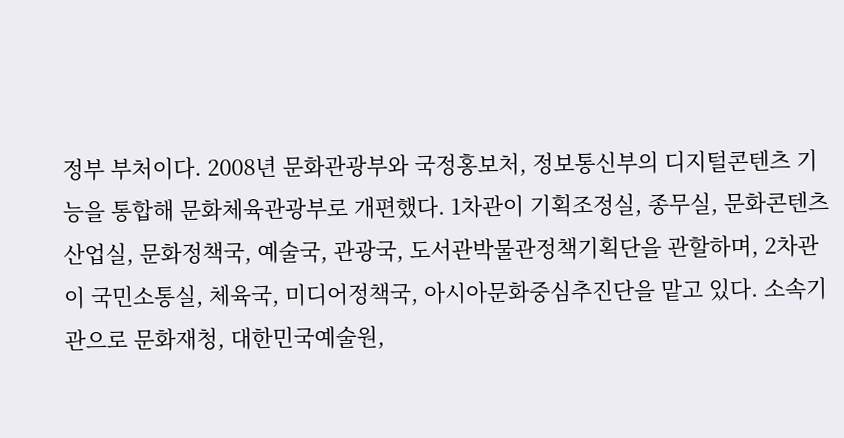정부 부처이다. 2008년 문화관광부와 국정홍보처, 정보통신부의 디지털콘텐츠 기능을 통합해 문화체육관광부로 개편했다. 1차관이 기획조정실, 종무실, 문화콘텐츠산업실, 문화정책국, 예술국, 관광국, 도서관박물관정책기획단을 관할하며, 2차관이 국민소통실, 체육국, 미디어정책국, 아시아문화중심추진단을 맡고 있다. 소속기관으로 문화재청, 대한민국예술원,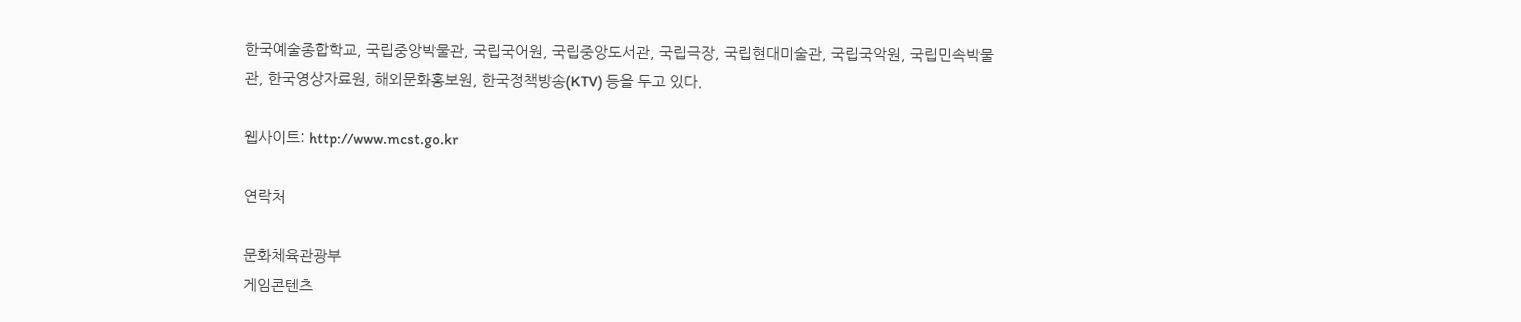한국예술종합학교, 국립중앙박물관, 국립국어원, 국립중앙도서관, 국립극장, 국립현대미술관, 국립국악원, 국립민속박물관, 한국영상자료원, 해외문화홍보원, 한국정책방송(KTV) 등을 두고 있다.

웹사이트: http://www.mcst.go.kr

연락처

문화체육관광부
게임콘텐츠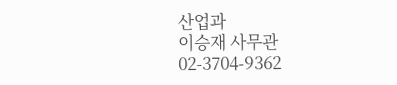산업과
이승재 사무관
02-3704-9362